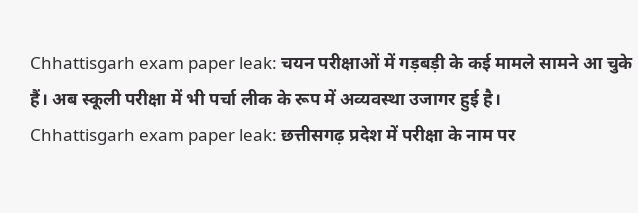Chhattisgarh exam paper leak: चयन परीक्षाओं में गड़बड़ी के कई मामले सामने आ चुके हैं। अब स्कूली परीक्षा में भी पर्चा लीक के रूप में अव्यवस्था उजागर हुई है।
Chhattisgarh exam paper leak: छत्तीसगढ़ प्रदेश में परीक्षा के नाम पर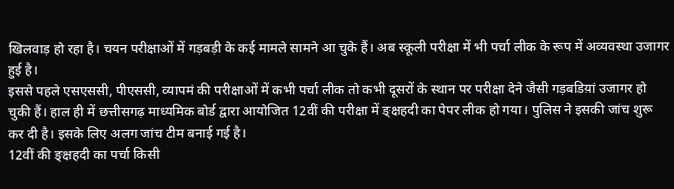खिलवाड़ हो रहा है। चयन परीक्षाओं में गड़बड़ी के कई मामले सामने आ चुके हैं। अब स्कूली परीक्षा में भी पर्चा लीक के रूप में अव्यवस्था उजागर हुई है।
इससे पहले एसएससी, पीएससी, व्यापमं की परीक्षाओं में कभी पर्चा लीक तो कभी दूसरों के स्थान पर परीक्षा देने जैसी गड़बडिय़ां उजागर हो चुकी हैं। हाल ही में छत्तीसगढ़ माध्यमिक बोर्ड द्वारा आयोजित 12वीं की परीक्षा में ङ्क्षहदी का पेपर लीक हो गया। पुलिस ने इसकी जांच शुरू कर दी है। इसके लिए अलग जांच टीम बनाई गई है।
12वीं की ङ्क्षहदी का पर्चा किसी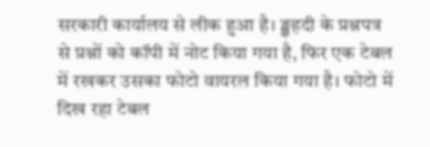सरकारी कार्यालय से लीक हुआ है। ङ्क्षहदी के प्रश्नपत्र से प्रश्नों को कॉपी में नोट किया गया है, फिर एक टेबल में रखकर उसका फोटो वायरल किया गया है। फोटो में दिख रहा टेबल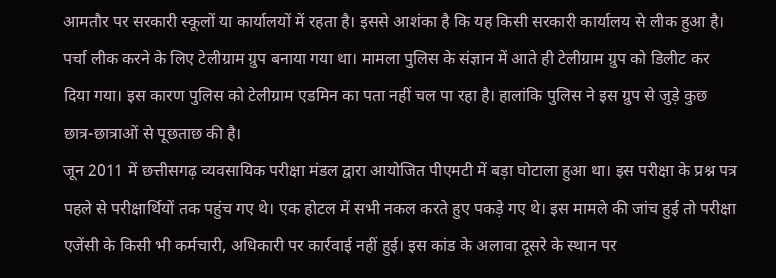आमतौर पर सरकारी स्कूलों या कार्यालयों में रहता है। इससे आशंका है कि यह किसी सरकारी कार्यालय से लीक हुआ है।
पर्चा लीक करने के लिए टेलीग्राम ग्रुप बनाया गया था। मामला पुलिस के संज्ञान में आते ही टेलीग्राम ग्रुप को डिलीट कर दिया गया। इस कारण पुलिस को टेलीग्राम एडमिन का पता नहीं चल पा रहा है। हालांकि पुलिस ने इस ग्रुप से जुड़े कुछ छात्र-छात्राओं से पूछताछ की है।
जून 2011 में छत्तीसगढ़ व्यवसायिक परीक्षा मंडल द्वारा आयोजित पीएमटी में बड़ा घोटाला हुआ था। इस परीक्षा के प्रश्न पत्र पहले से परीक्षार्थियों तक पहुंच गए थे। एक होटल में सभी नकल करते हुए पकड़े गए थे। इस मामले की जांच हुई तो परीक्षा एजेंसी के किसी भी कर्मचारी, अधिकारी पर कार्रवाई नहीं हुई। इस कांड के अलावा दूसरे के स्थान पर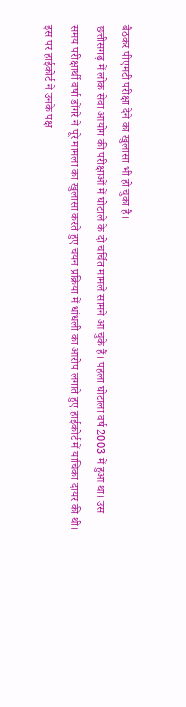बैठकर पीएमटी परीक्षा देने का खुलासा भी हो चुका है।
छत्तीसगढ़ में लोक सेवा आयोग की परीक्षाओं में घोटाले के दो चर्चित मामले सामने आ चुके हैं। पहला घोटाला वर्ष 2003 में हुआ था। उस समय परीक्षार्थी वर्षा डोंगरे ने पूरे मामला का खुलासा करते हुए चयन प्रक्रिया में धांधली का आरोप लगाते हुए हाईकोर्ट में याचिका दायर की थी।
इस पर हाईकोर्ट ने उनके पक्ष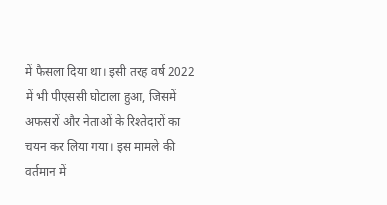में फैसला दिया था। इसी तरह वर्ष 2022 में भी पीएससी घोटाला हुआ, जिसमें अफसरों और नेताओं के रिश्तेदारों का चयन कर लिया गया। इस मामले की वर्तमान में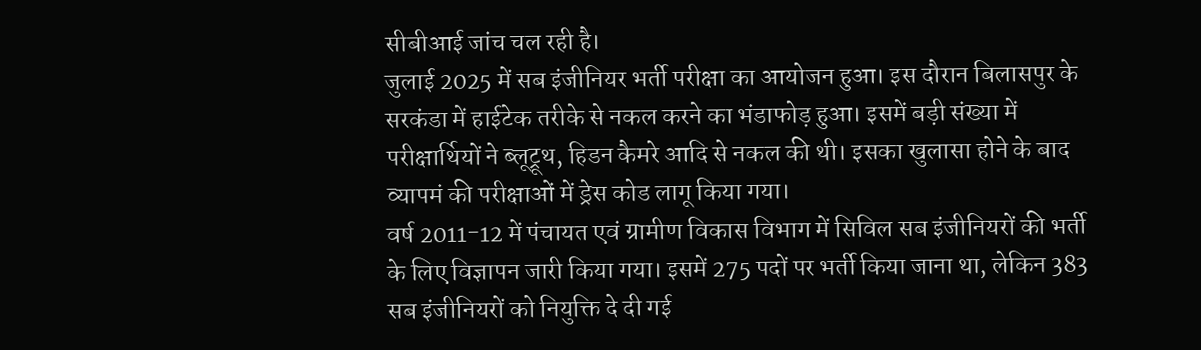सीबीआई जांच चल रही है।
जुलाई 2025 में सब इंजीनियर भर्ती परीक्षा का आयोजन हुआ। इस दौरान बिलासपुर के सरकंडा में हाईटेक तरीके से नकल करने का भंडाफोड़ हुआ। इसमें बड़ी संख्या में परीक्षार्थियों ने ब्लूट्रूथ, हिडन कैमरे आदि से नकल की थी। इसका खुलासा होने के बाद व्यापमं की परीक्षाओं में ड्रेस कोड लागू किया गया।
वर्ष 2011-12 में पंचायत एवं ग्रामीण विकास विभाग में सिविल सब इंजीनियरों की भर्ती के लिए विज्ञापन जारी किया गया। इसमें 275 पदों पर भर्ती किया जाना था, लेकिन 383 सब इंजीनियरों को नियुक्ति दे दी गई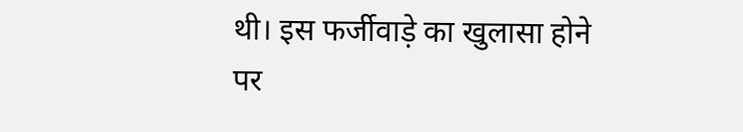थी। इस फर्जीवाड़े का खुलासा होने पर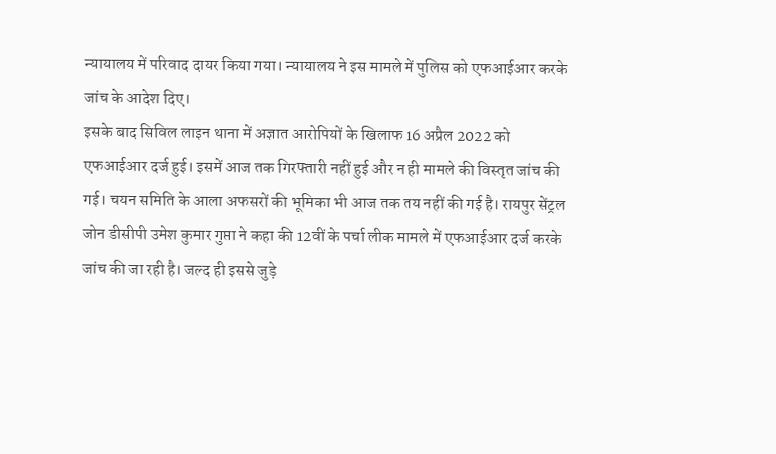न्यायालय में परिवाद दायर किया गया। न्यायालय ने इस मामले में पुलिस को एफआईआर करके जांच के आदेश दिए।
इसके बाद सिविल लाइन थाना में अज्ञात आरोपियों के खिलाफ 16 अप्रैल 2022 को एफआईआर दर्ज हुई। इसमें आज तक गिरफ्तारी नहीं हुई और न ही मामले की विस्तृत जांच की गई। चयन समिति के आला अफसरों की भूमिका भी आज तक तय नहीं की गई है। रायपुर सेंट्रल जोन डीसीपी उमेश कुमार गुप्ता ने कहा की 12वीं के पर्चा लीक मामले में एफआईआर दर्ज करके जांच की जा रही है। जल्द ही इससे जुड़े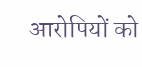आरोपियों को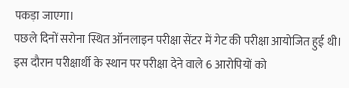पकड़ा जाएगा।
पछले दिनों सरोना स्थित ऑनलाइन परीक्षा सेंटर में गेट की परीक्षा आयोजित हुई थी। इस दौरान परीक्षार्थी के स्थान पर परीक्षा देने वाले 6 आरोपियों को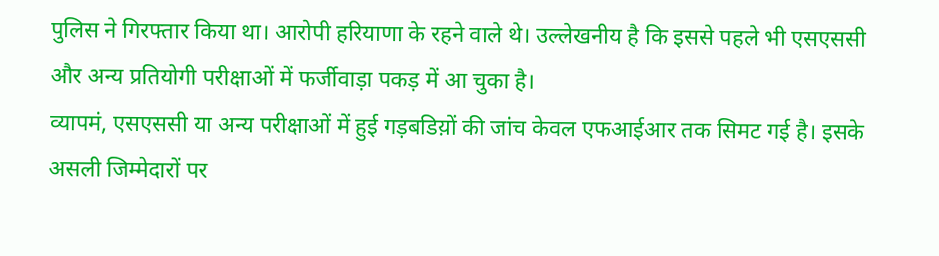पुलिस ने गिरफ्तार किया था। आरोपी हरियाणा के रहने वाले थे। उल्लेखनीय है कि इससे पहले भी एसएससी और अन्य प्रतियोगी परीक्षाओं में फर्जीवाड़ा पकड़ में आ चुका है।
व्यापमं, एसएससी या अन्य परीक्षाओं में हुई गड़बडिय़ों की जांच केवल एफआईआर तक सिमट गई है। इसके असली जिम्मेदारों पर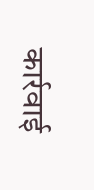कार्रवाई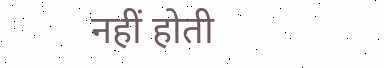नहीं होती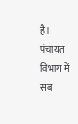है। पंचायत विभाग में सब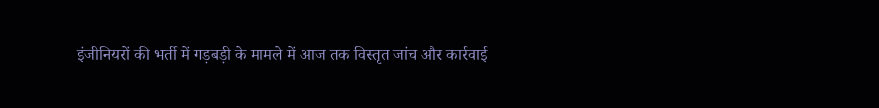इंजीनियरों की भर्ती में गड़बड़ी के मामले में आज तक विस्तृत जांच और कार्रवाई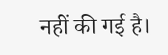नहीं की गई है।